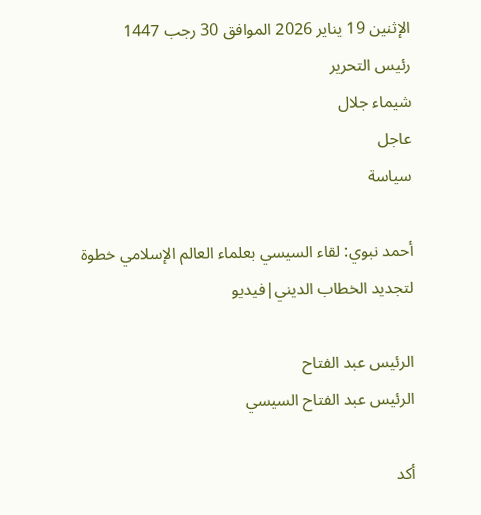الإثنين 19 يناير 2026 الموافق 30 رجب 1447
رئيس التحرير
شيماء جلال
عاجل
سياسة

أحمد نبوي: لقاء السيسي بعلماء العالم الإسلامي خطوة لتجديد الخطاب الديني|فيديو

الرئيس عبد الفتاح
الرئيس عبد الفتاح السيسي

أكد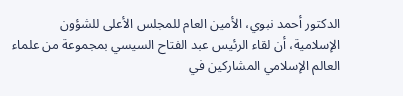الدكتور أحمد نبوي، الأمين العام للمجلس الأعلى للشؤون الإسلامية، أن لقاء الرئيس عبد الفتاح السيسي بمجموعة من علماء العالم الإسلامي المشاركين في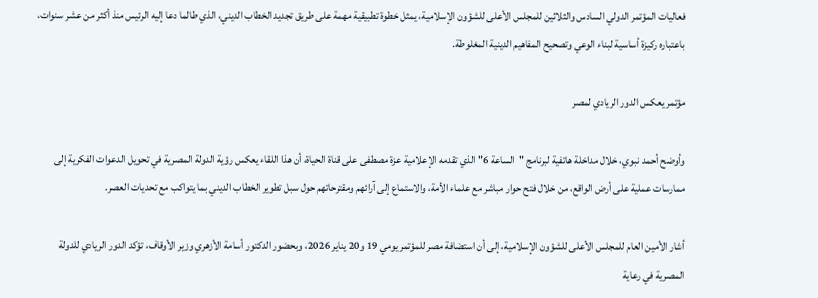فعاليات المؤتمر الدولي السادس والثلاثين للمجلس الأعلى للشؤون الإسلامية، يمثل خطوة تطبيقية مهمة على طريق تجديد الخطاب الديني، الذي طالما دعا إليه الرئيس منذ أكثر من عشر سنوات، باعتباره ركيزة أساسية لبناء الوعي وتصحيح المفاهيم الدينية المغلوطة.

مؤتمر يعكس الدور الريادي لمصر

وأوضح أحمد نبوي، خلال مداخلة هاتفية لبرنامج "الساعة 6" الذي تقدمه الإعلامية عزة مصطفى على قناة الحياة، أن هذا اللقاء يعكس رؤية الدولة المصرية في تحويل الدعوات الفكرية إلى ممارسات عملية على أرض الواقع، من خلال فتح حوار مباشر مع علماء الأمة، والاستماع إلى آرائهم ومقترحاتهم حول سبل تطوير الخطاب الديني بما يتواكب مع تحديات العصر.

أشار الأمين العام للمجلس الأعلى للشؤون الإسلامية، إلى أن استضافة مصر للمؤتمر يومي 19 و20 يناير 2026، وبحضور الدكتور أسامة الأزهري وزير الأوقاف، تؤكد الدور الريادي للدولة المصرية في رعاية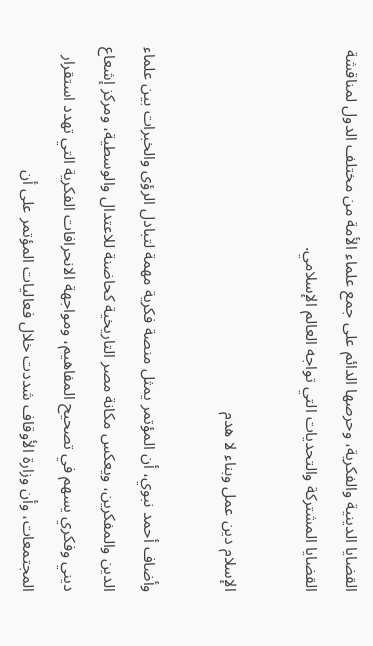القضايا الدينية والفكرية، وحرصها الدائم على جمع علماء الأمة من مختلف الدول لمناقشة القضايا المشتركة والتحديات التي تواجه العالم الإسلامي.

الإسلام دين عمل وبناء لا هدم

وأضاف أحمد نبوي، أن المؤتمر يمثل منصة فكرية مهمة لتبادل الرؤى والخبرات بين علماء الدين والمفكرين، ويعكس مكانة مصر التاريخية كحاضنة للاعتدال والوسطية، ومركز إشعاع ديني وفكري يسهم في تصحيح المفاهيم، ومواجهة الانحرافات الفكرية التي تهدد استقرار المجتمعات، وأن وزارة الأوقاف شددت خلال فعاليات المؤتمر على أن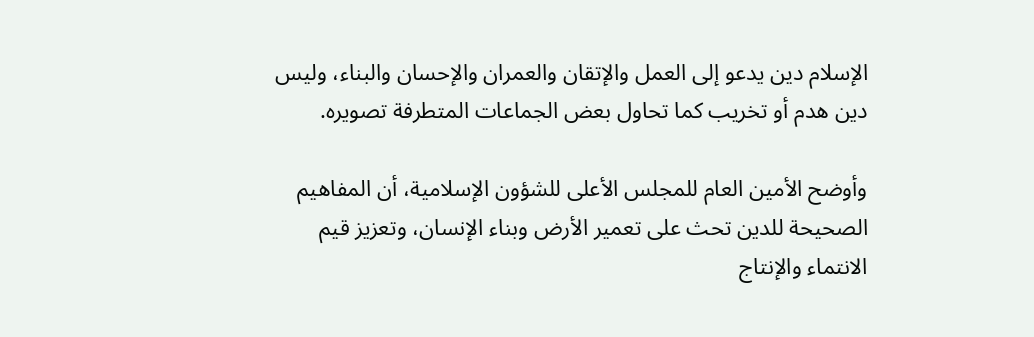الإسلام دين يدعو إلى العمل والإتقان والعمران والإحسان والبناء، وليس دين هدم أو تخريب كما تحاول بعض الجماعات المتطرفة تصويره.

وأوضح الأمين العام للمجلس الأعلى للشؤون الإسلامية، أن المفاهيم الصحيحة للدين تحث على تعمير الأرض وبناء الإنسان، وتعزيز قيم الانتماء والإنتاج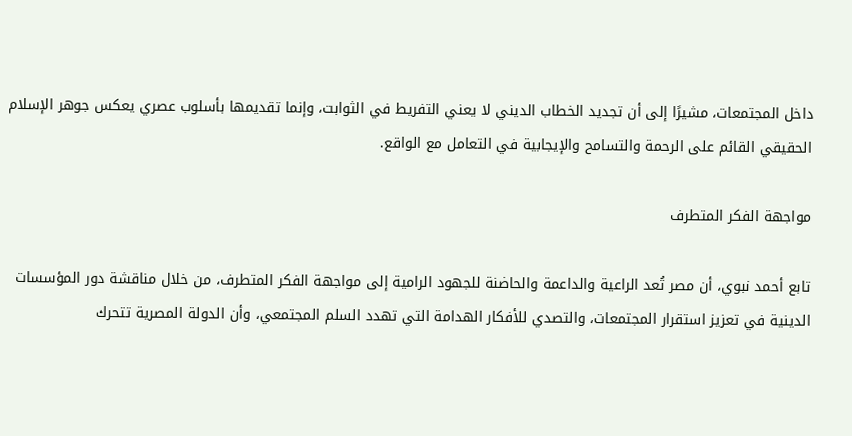داخل المجتمعات، مشيرًا إلى أن تجديد الخطاب الديني لا يعني التفريط في الثوابت، وإنما تقديمها بأسلوب عصري يعكس جوهر الإسلام الحقيقي القائم على الرحمة والتسامح والإيجابية في التعامل مع الواقع.

مواجهة الفكر المتطرف

تابع أحمد نبوي، أن مصر تُعد الراعية والداعمة والحاضنة للجهود الرامية إلى مواجهة الفكر المتطرف، من خلال مناقشة دور المؤسسات الدينية في تعزيز استقرار المجتمعات، والتصدي للأفكار الهدامة التي تهدد السلم المجتمعي، وأن الدولة المصرية تتحرك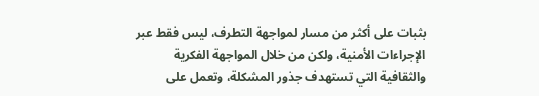بثبات على أكثر من مسار لمواجهة التطرف، ليس فقط عبر الإجراءات الأمنية، ولكن من خلال المواجهة الفكرية والثقافية التي تستهدف جذور المشكلة، وتعمل على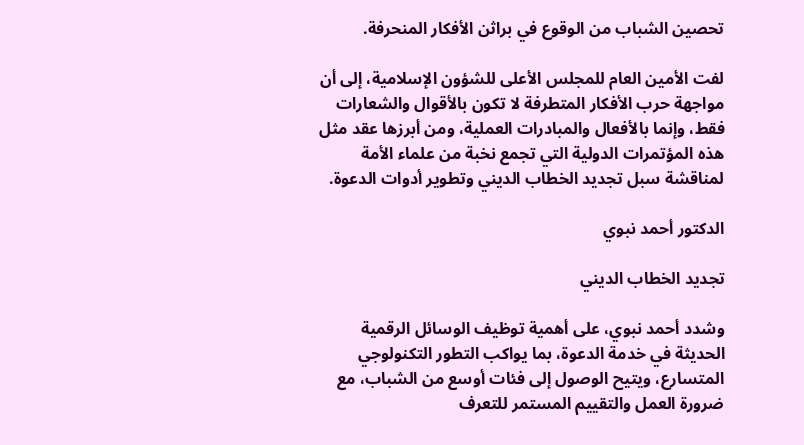تحصين الشباب من الوقوع في براثن الأفكار المنحرفة.

لفت الأمين العام للمجلس الأعلى للشؤون الإسلامية، إلى أن مواجهة حرب الأفكار المتطرفة لا تكون بالأقوال والشعارات فقط، وإنما بالأفعال والمبادرات العملية، ومن أبرزها عقد مثل هذه المؤتمرات الدولية التي تجمع نخبة من علماء الأمة لمناقشة سبل تجديد الخطاب الديني وتطوير أدوات الدعوة.

الدكتور أحمد نبوي

تجديد الخطاب الديني

وشدد أحمد نبوي، على أهمية توظيف الوسائل الرقمية الحديثة في خدمة الدعوة، بما يواكب التطور التكنولوجي المتسارع، ويتيح الوصول إلى فئات أوسع من الشباب، مع ضرورة العمل والتقييم المستمر للتعرف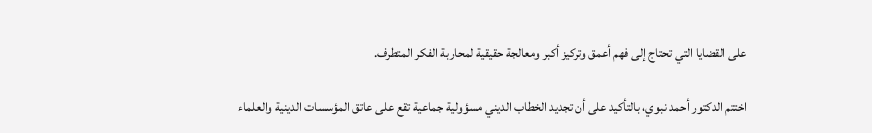على القضايا التي تحتاج إلى فهم أعمق وتركيز أكبر ومعالجة حقيقية لمحاربة الفكر المتطرف.

اختتم الدكتور أحمد نبوي، بالتأكيد على أن تجديد الخطاب الديني مسؤولية جماعية تقع على عاتق المؤسسات الدينية والعلماء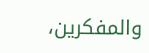والمفكرين،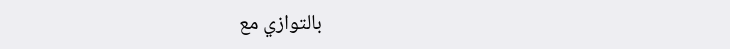بالتوازي مع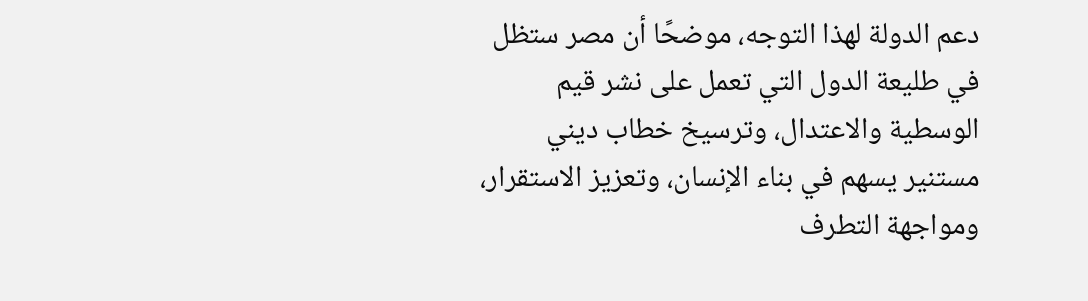دعم الدولة لهذا التوجه، موضحًا أن مصر ستظل في طليعة الدول التي تعمل على نشر قيم الوسطية والاعتدال، وترسيخ خطاب ديني مستنير يسهم في بناء الإنسان، وتعزيز الاستقرار، ومواجهة التطرف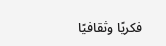فكريًا وثقافيًا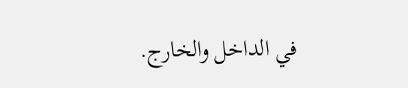في الداخل والخارج.